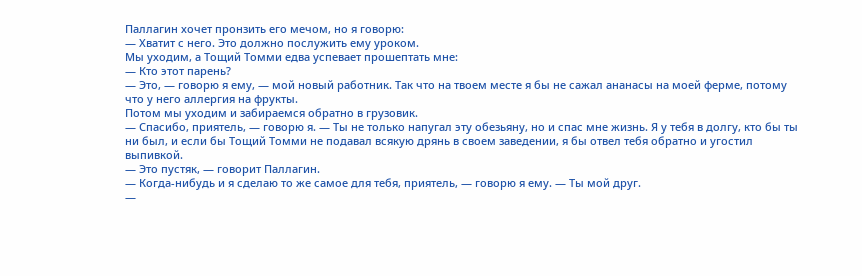Паллагин хочет пронзить его мечом, но я говорю:
— Хватит с него. Это должно послужить ему уроком.
Мы уходим, а Тощий Томми едва успевает прошептать мне:
— Кто этот парень?
— Это, — говорю я ему, — мой новый работник. Так что на твоем месте я бы не сажал ананасы на моей ферме, потому что у него аллергия на фрукты.
Потом мы уходим и забираемся обратно в грузовик.
— Спасибо, приятель, — говорю я. — Ты не только напугал эту обезьяну, но и спас мне жизнь. Я у тебя в долгу, кто бы ты ни был, и если бы Тощий Томми не подавал всякую дрянь в своем заведении, я бы отвел тебя обратно и угостил выпивкой.
— Это пустяк, — говорит Паллагин.
— Когда-нибудь и я сделаю то же самое для тебя, приятель, — говорю я ему. — Ты мой друг.
—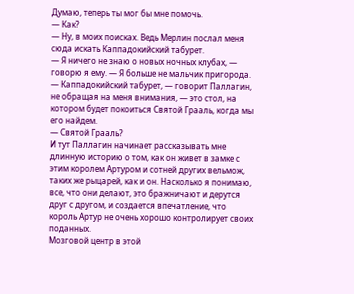Думаю, теперь ты мог бы мне помочь.
— Как?
— Ну, в моих поисках. Ведь Мерлин послал меня сюда искать Каппадокийский табурет.
— Я ничего не знаю о новых ночных клубах, — говорю я ему. — Я больше не мальчик пригорода.
— Каппадокийский табурет, — говорит Паллагин, не обращая на меня внимания, — это стол, на котором будет покоиться Святой Грааль, когда мы его найдем.
— Святой Грааль?
И тут Паллагин начинает рассказывать мне длинную историю о том, как он живет в замке с этим королем Артуром и сотней других вельмож, таких же рыцарей, как и он. Насколько я понимаю, все, что они делают, это бражничают и дерутся друг с другом, и создается впечатление, что король Артур не очень хорошо контролирует своих поданных.
Мозговой центр в этой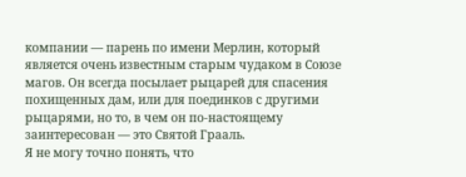компании — парень по имени Мерлин, который является очень известным старым чудаком в Союзе магов. Он всегда посылает рыцарей для спасения похищенных дам, или для поединков с другими рыцарями, но то, в чем он по-настоящему заинтересован — это Святой Грааль.
Я не могу точно понять, что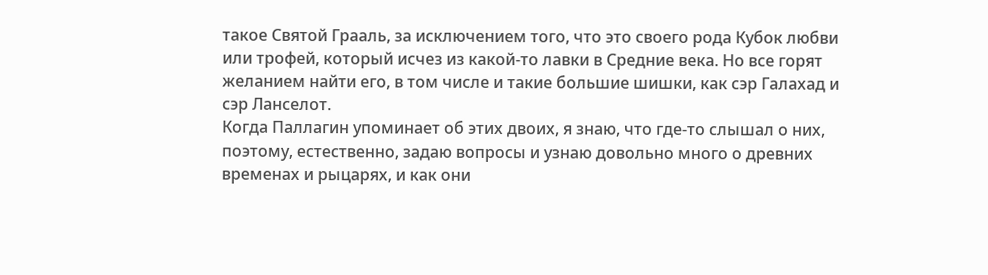такое Святой Грааль, за исключением того, что это своего рода Кубок любви или трофей, который исчез из какой-то лавки в Средние века. Но все горят желанием найти его, в том числе и такие большие шишки, как сэр Галахад и сэр Ланселот.
Когда Паллагин упоминает об этих двоих, я знаю, что где-то слышал о них, поэтому, естественно, задаю вопросы и узнаю довольно много о древних временах и рыцарях, и как они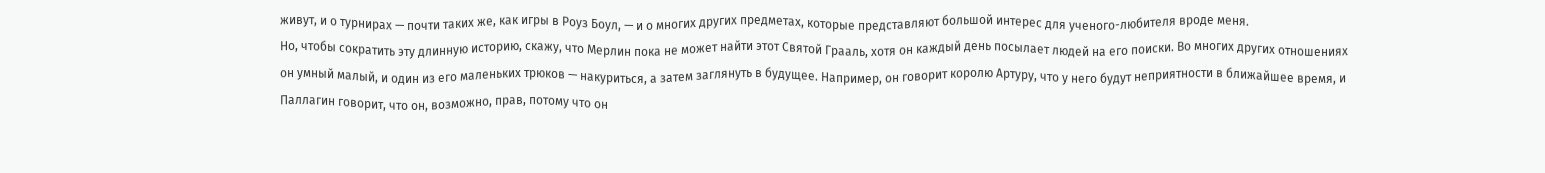живут, и о турнирах — почти таких же, как игры в Роуз Боул, — и о многих других предметах, которые представляют большой интерес для ученого-любителя вроде меня.
Но, чтобы сократить эту длинную историю, скажу, что Мерлин пока не может найти этот Святой Грааль, хотя он каждый день посылает людей на его поиски. Во многих других отношениях он умный малый, и один из его маленьких трюков — накуриться, а затем заглянуть в будущее. Например, он говорит королю Артуру, что у него будут неприятности в ближайшее время, и Паллагин говорит, что он, возможно, прав, потому что он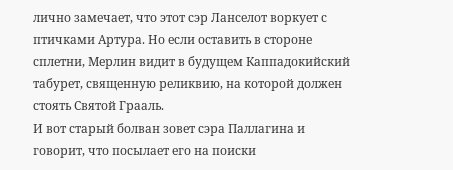лично замечает, что этот сэр Ланселот воркует с птичками Артура. Но если оставить в стороне сплетни, Мерлин видит в будущем Каппадокийский табурет, священную реликвию, на которой должен стоять Святой Грааль.
И вот старый болван зовет сэра Паллагина и говорит, что посылает его на поиски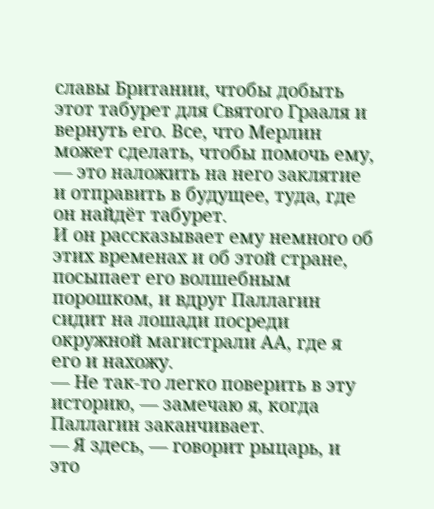славы Британии, чтобы добыть этот табурет для Святого Грааля и вернуть его. Все, что Мерлин может сделать, чтобы помочь ему, — это наложить на него заклятие и отправить в будущее, туда, где он найдёт табурет.
И он рассказывает ему немного об этих временах и об этой стране, посыпает его волшебным порошком, и вдруг Паллагин сидит на лошади посреди окружной магистрали АА, где я его и нахожу.
— Не так-то легко поверить в эту историю, — замечаю я, когда Паллагин заканчивает.
— Я здесь, — говорит рыцарь, и это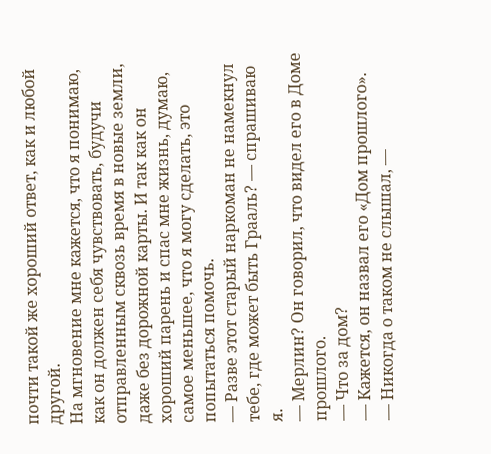почти такой же хороший ответ, как и любой другой.
На мгновение мне кажется, что я понимаю, как он должен себя чувствовать, будучи отправленным сквозь время в новые земли, даже без дорожной карты. И так как он хороший парень и спас мне жизнь, думаю, самое меньшее, что я могу сделать, это попытаться помочь.
— Разве этот старый наркоман не намекнул тебе, где может быть Грааль? — спрашиваю я.
— Мерлин? Он говорил, что видел его в Доме прошлого.
— Что за дом?
— Кажется, он назвал его «Дом прошлого».
— Никогда о таком не слышал, —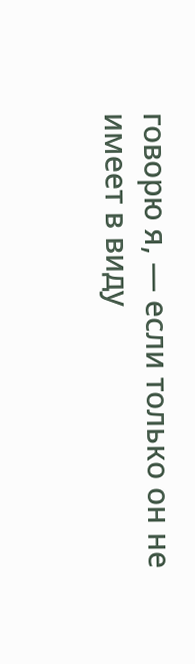говорю я, — если только он не имеет в виду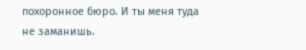похоронное бюро. И ты меня туда не заманишь.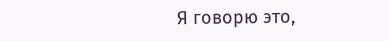Я говорю это,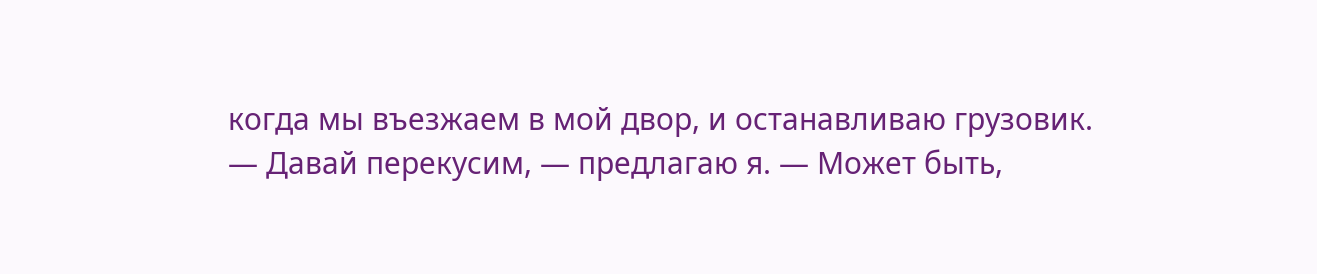когда мы въезжаем в мой двор, и останавливаю грузовик.
— Давай перекусим, — предлагаю я. — Может быть,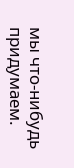мы что-нибудь придумаем.